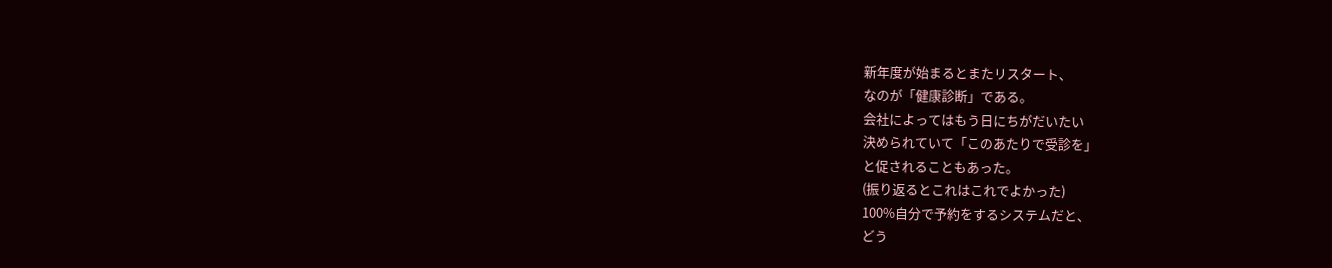新年度が始まるとまたリスタート、
なのが「健康診断」である。
会社によってはもう日にちがだいたい
決められていて「このあたりで受診を」
と促されることもあった。
(振り返るとこれはこれでよかった)
100%自分で予約をするシステムだと、
どう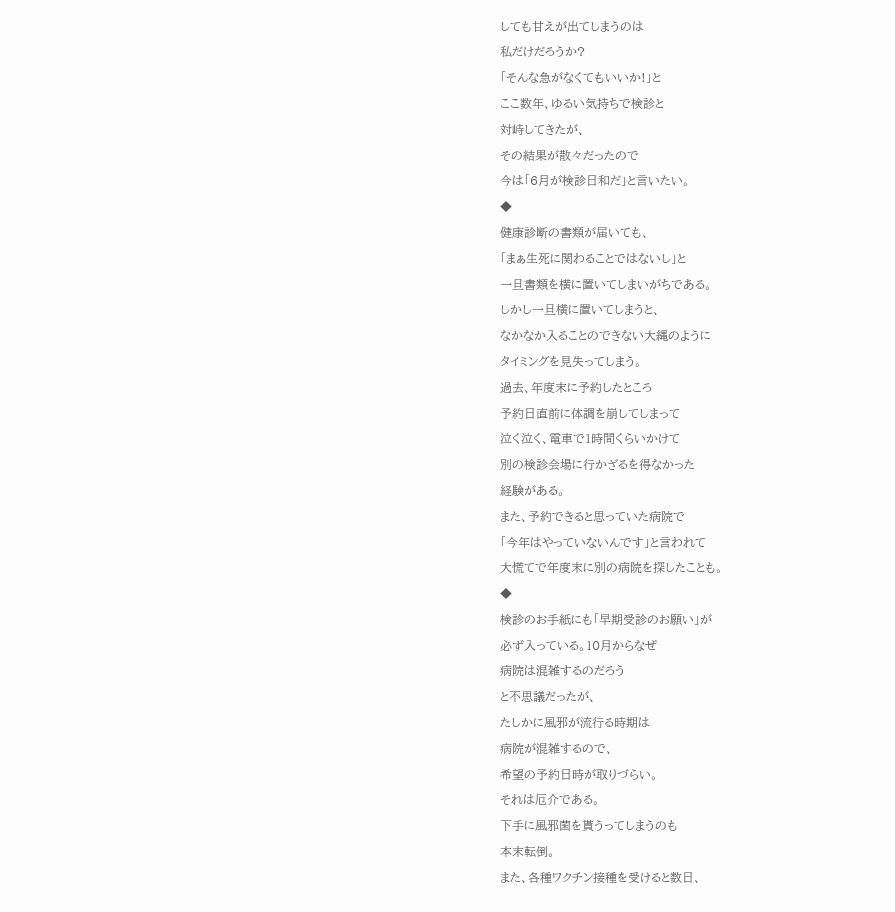しても甘えが出てしまうのは
私だけだろうか?
「そんな急がなくてもいいか!」と
ここ数年、ゆるい気持ちで検診と
対峙してきたが、
その結果が散々だったので
今は「6月が検診日和だ」と言いたい。
◆
健康診断の書類が届いても、
「まぁ生死に関わることではないし」と
一旦書類を横に置いてしまいがちである。
しかし一旦横に置いてしまうと、
なかなか入ることのできない大縄のように
タイミングを見失ってしまう。
過去、年度末に予約したところ
予約日直前に体調を崩してしまって
泣く泣く、電車で1時間くらいかけて
別の検診会場に行かざるを得なかった
経験がある。
また、予約できると思っていた病院で
「今年はやっていないんです」と言われて
大慌てで年度末に別の病院を探したことも。
◆
検診のお手紙にも「早期受診のお願い」が
必ず入っている。10月からなぜ
病院は混雑するのだろう
と不思議だったが、
たしかに風邪が流行る時期は
病院が混雑するので、
希望の予約日時が取りづらい。
それは厄介である。
下手に風邪菌を貰うってしまうのも
本末転倒。
また、各種ワクチン接種を受けると数日、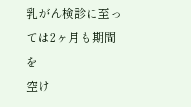乳がん検診に至っては2ヶ月も期間を
空け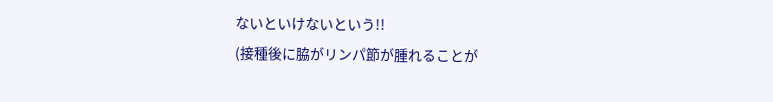ないといけないという!!
(接種後に脇がリンパ節が腫れることが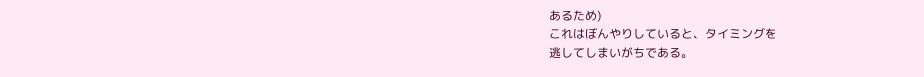あるため)
これはぼんやりしていると、タイミングを
逃してしまいがちである。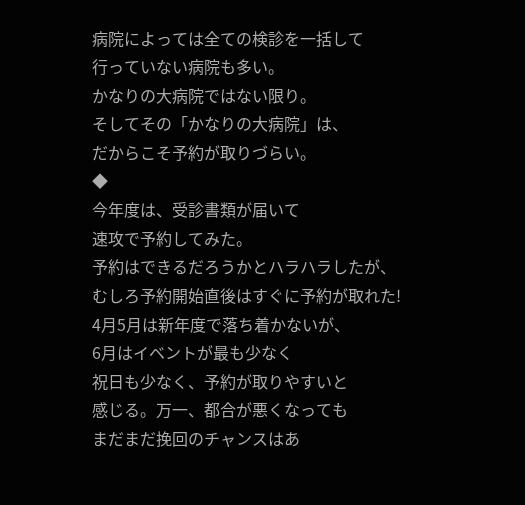病院によっては全ての検診を一括して
行っていない病院も多い。
かなりの大病院ではない限り。
そしてその「かなりの大病院」は、
だからこそ予約が取りづらい。
◆
今年度は、受診書類が届いて
速攻で予約してみた。
予約はできるだろうかとハラハラしたが、
むしろ予約開始直後はすぐに予約が取れた!
4月5月は新年度で落ち着かないが、
6月はイベントが最も少なく
祝日も少なく、予約が取りやすいと
感じる。万一、都合が悪くなっても
まだまだ挽回のチャンスはあ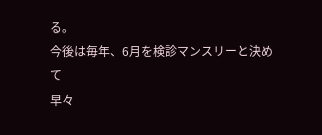る。
今後は毎年、6月を検診マンスリーと決めて
早々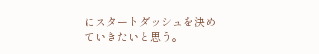にスタートダッシュを決めていきたいと思う。